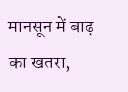मानसून में बाढ़ का खतरा,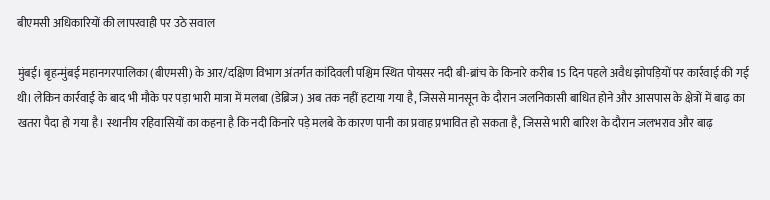बीएमसी अधिकारियों की लापरवाही पर उठे सवाल

मुंबई। बृहन्मुंबई महानगरपालिका (बीएमसी) के आर/दक्षिण विभाग अंतर्गत कांदिवली पश्चिम स्थित पोयसर नदी बी-ब्रांच के किनारे करीब 15 दिन पहले अवैध झोपड़ियों पर कार्रवाई की गई थी। लेकिन कार्रवाई के बाद भी मौके पर पड़ा भारी मात्रा में मलबा (डेब्रिज) अब तक नहीं हटाया गया है, जिससे मानसून के दौरान जलनिकासी बाधित होने और आसपास के क्षेत्रों में बाढ़ का खतरा पैदा हो गया है। स्थानीय रहिवासियों का कहना है कि नदी किनारे पड़े मलबे के कारण पानी का प्रवाह प्रभावित हो सकता है, जिससे भारी बारिश के दौरान जलभराव और बाढ़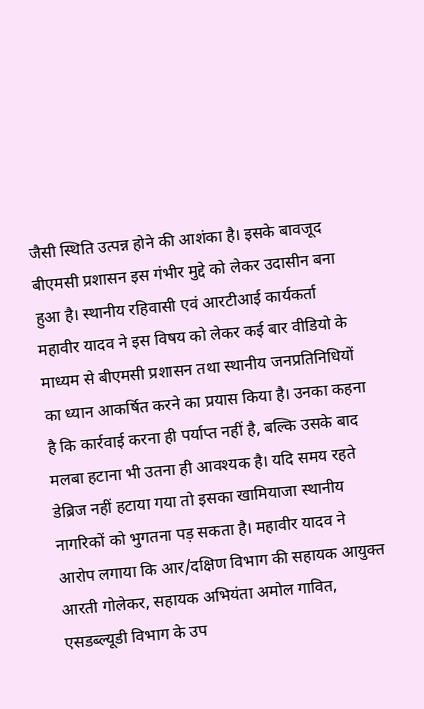जैसी स्थिति उत्पन्न होने की आशंका है। इसके बावजूद बीएमसी प्रशासन इस गंभीर मुद्दे को लेकर उदासीन बना हुआ है। स्थानीय रहिवासी एवं आरटीआई कार्यकर्ता महावीर यादव ने इस विषय को लेकर कई बार वीडियो के माध्यम से बीएमसी प्रशासन तथा स्थानीय जनप्रतिनिधियों का ध्यान आकर्षित करने का प्रयास किया है। उनका कहना है कि कार्रवाई करना ही पर्याप्त नहीं है, बल्कि उसके बाद मलबा हटाना भी उतना ही आवश्यक है। यदि समय रहते डेब्रिज नहीं हटाया गया तो इसका खामियाजा स्थानीय नागरिकों को भुगतना पड़ सकता है। महावीर यादव ने आरोप लगाया कि आर/दक्षिण विभाग की सहायक आयुक्त आरती गोलेकर, सहायक अभियंता अमोल गावित, एसडब्ल्यूडी विभाग के उप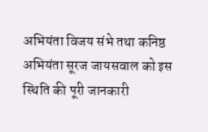अभियंता विजय संभे तथा कनिष्ठ अभियंता सूरज जायसवाल को इस स्थिति की पूरी जानकारी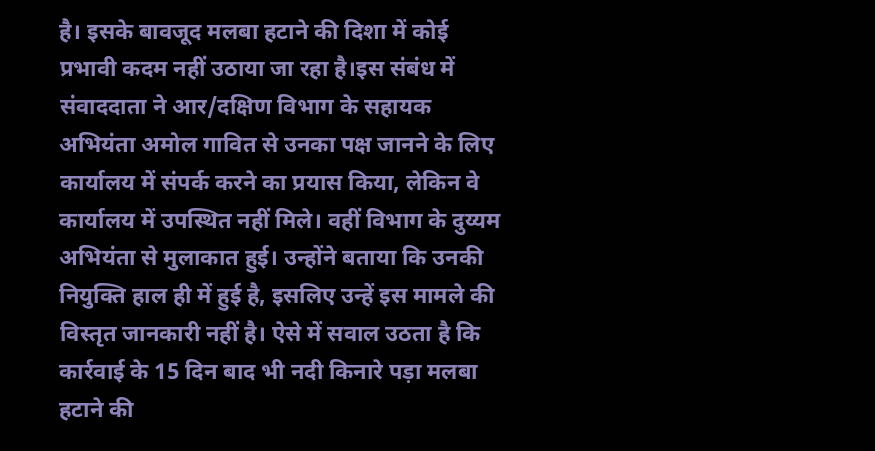है। इसके बावजूद मलबा हटाने की दिशा में कोई प्रभावी कदम नहीं उठाया जा रहा है।इस संबंध में संवाददाता ने आर/दक्षिण विभाग के सहायक अभियंता अमोल गावित से उनका पक्ष जानने के लिए कार्यालय में संपर्क करने का प्रयास किया, लेकिन वे कार्यालय में उपस्थित नहीं मिले। वहीं विभाग के दुय्यम अभियंता से मुलाकात हुई। उन्होंने बताया कि उनकी नियुक्ति हाल ही में हुई है, इसलिए उन्हें इस मामले की विस्तृत जानकारी नहीं है। ऐसे में सवाल उठता है कि कार्रवाई के 15 दिन बाद भी नदी किनारे पड़ा मलबा हटाने की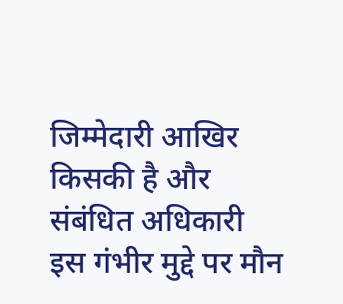जिम्मेदारी आखिर किसकी है और संबंधित अधिकारी इस गंभीर मुद्दे पर मौन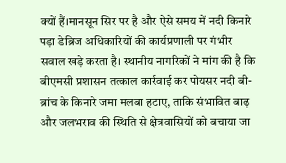क्यों हैं।मानसून सिर पर है और ऐसे समय में नदी किनारे पड़ा डेब्रिज अधिकारियों की कार्यप्रणाली पर गंभीर सवाल खड़े करता है। स्थानीय नागरिकों ने मांग की है कि बीएमसी प्रशासन तत्काल कार्रवाई कर पोयसर नदी बी-ब्रांच के किनारे जमा मलबा हटाए, ताकि संभावित बाढ़ और जलभराव की स्थिति से क्षेत्रवासियों को बचाया जा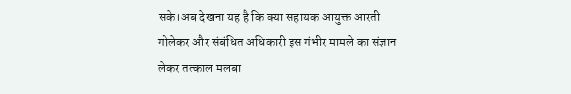सके।अब देखना यह है कि क्या सहायक आयुक्त आरती गोलेकर और संबंधित अधिकारी इस गंभीर मामले का संज्ञान लेकर तत्काल मलबा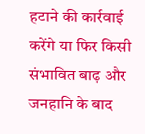हटाने की कार्रवाई करेंगे या फिर किसी संभावित बाढ़ और जनहानि के बाद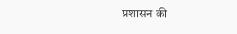प्रशासन की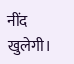नींद खुलेगी।